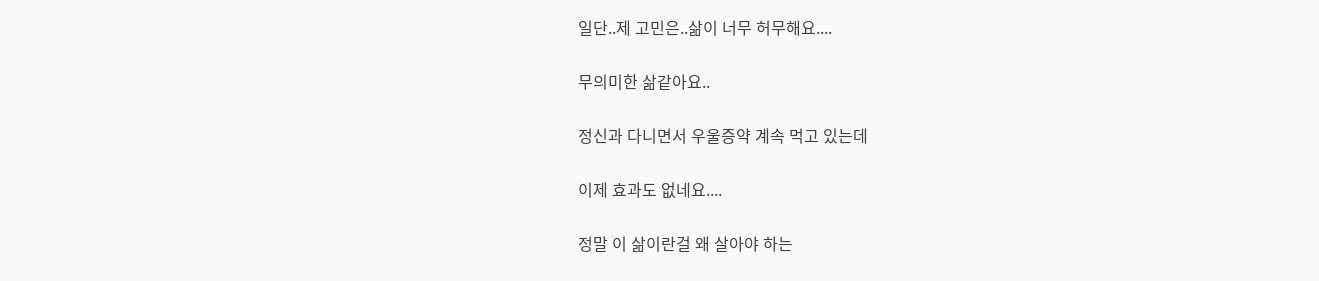일단..제 고민은..삶이 너무 허무해요....

무의미한 삶같아요..

정신과 다니면서 우울증약 계속 먹고 있는데

이제 효과도 없네요....

정말 이 삶이란걸 왜 살아야 하는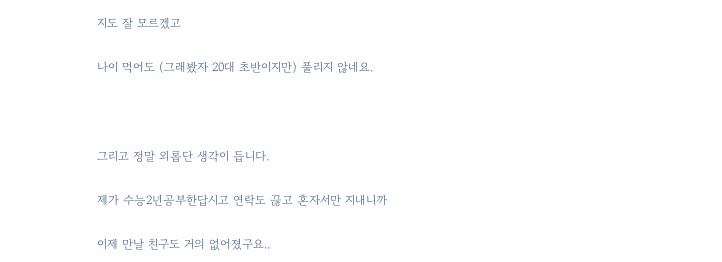지도 잘 모르겠고

나이 먹어도 (그래봤자 20대 초반이지만) 풀리지 않네요.



그리고 정말 외롭단 생각이 듭니다.

제가 수능2년공부한답시고 연락도 끊고 혼자서만 지내니까

이제 만날 친구도 거의 없어졌구요..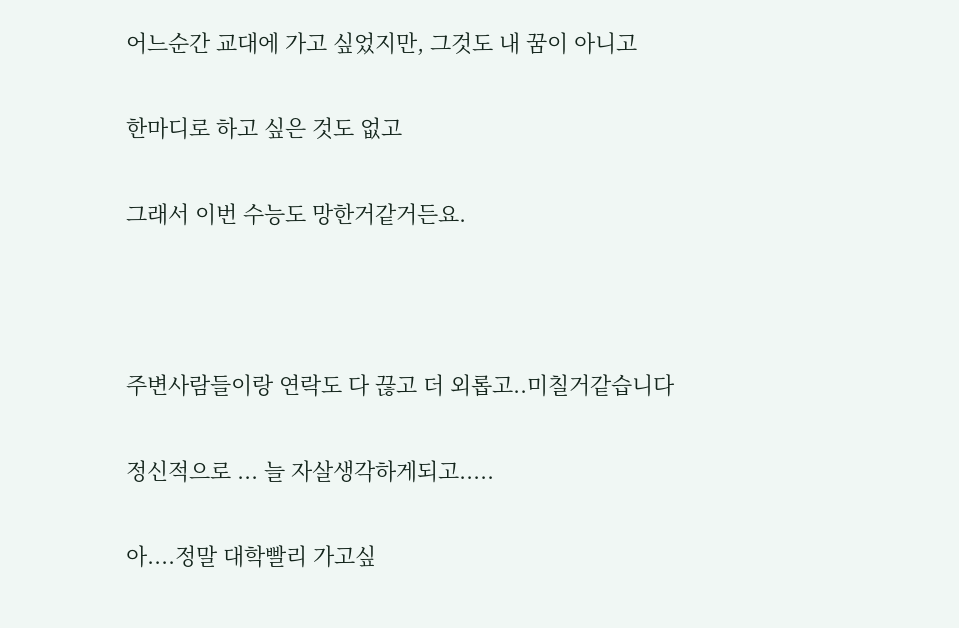어느순간 교대에 가고 싶었지만, 그것도 내 꿈이 아니고

한마디로 하고 싶은 것도 없고

그래서 이번 수능도 망한거같거든요.



주변사람들이랑 연락도 다 끊고 더 외롭고..미칠거같습니다

정신적으로 ... 늘 자살생각하게되고.....

아....정말 대학빨리 가고싶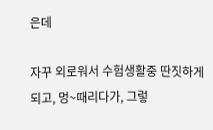은데

자꾸 외로워서 수험생활중 딴짓하게 되고, 멍~때리다가, 그렇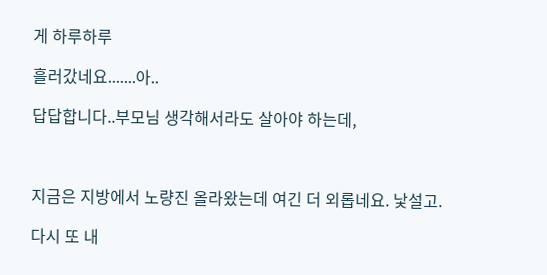게 하루하루

흘러갔네요.......아..

답답합니다..부모님 생각해서라도 살아야 하는데,



지금은 지방에서 노량진 올라왔는데 여긴 더 외롭네요. 낯설고.

다시 또 내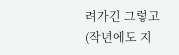려가긴 그렇고 (작년에도 지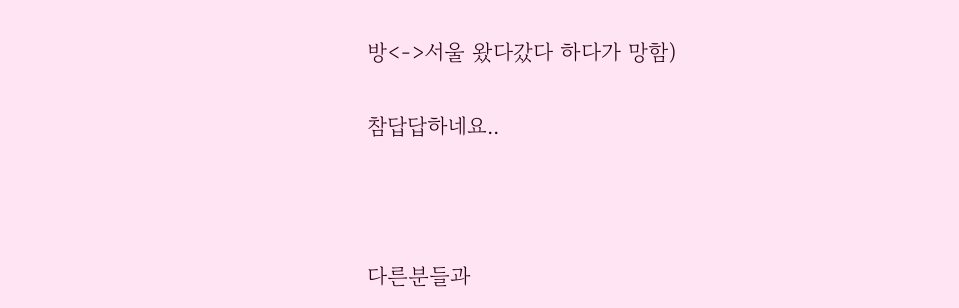방<->서울 왔다갔다 하다가 망함)

참답답하네요..



다른분들과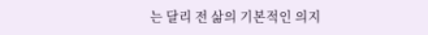는 달리 전 삶의 기본적인 의지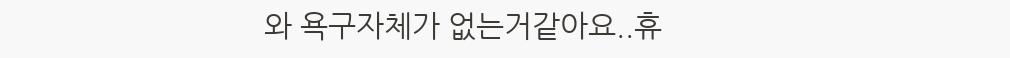와 욕구자체가 없는거같아요..휴